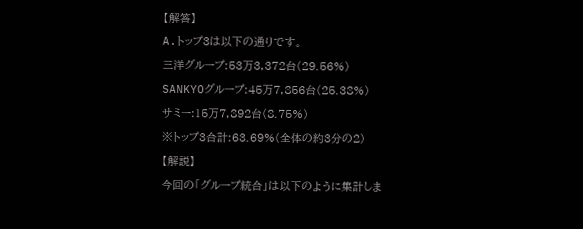【解答】
A.トップ3は以下の通りです。
三洋グループ:53万3,372台(29.56%)
SANKYOグループ:45万7,856台(25.38%)
サミー:15万7,892台(8.75%)
※トップ3合計:63.69%(全体の約3分の2)
【解説】
今回の「グループ統合」は以下のように集計しま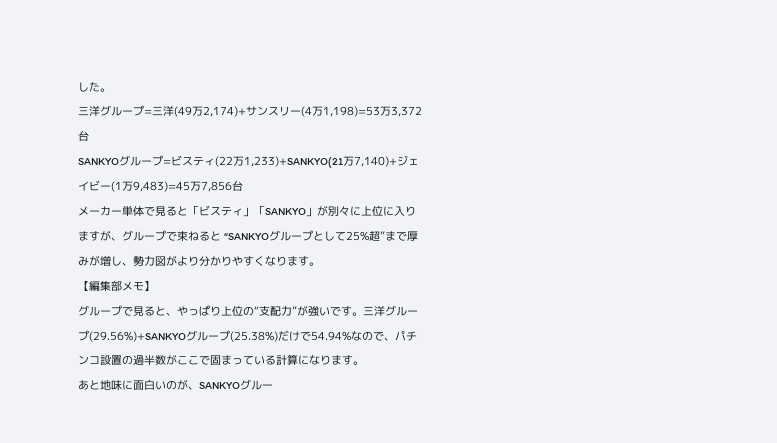した。
三洋グループ=三洋(49万2,174)+サンスリー(4万1,198)=53万3,372台
SANKYOグループ=ビスティ(22万1,233)+SANKYO(21万7,140)+ジェイビー(1万9,483)=45万7,856台
メーカー単体で見ると「ビスティ」「SANKYO」が別々に上位に入りますが、グループで束ねると “SANKYOグループとして25%超”まで厚みが増し、勢力図がより分かりやすくなります。
【編集部メモ】
グループで見ると、やっぱり上位の“支配力”が強いです。三洋グループ(29.56%)+SANKYOグループ(25.38%)だけで54.94%なので、パチンコ設置の過半数がここで固まっている計算になります。
あと地味に面白いのが、SANKYOグルー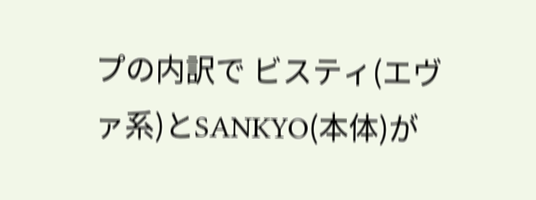プの内訳で ビスティ(エヴァ系)とSANKYO(本体)が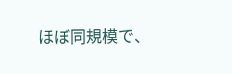ほぼ同規模で、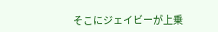そこにジェイビーが上乗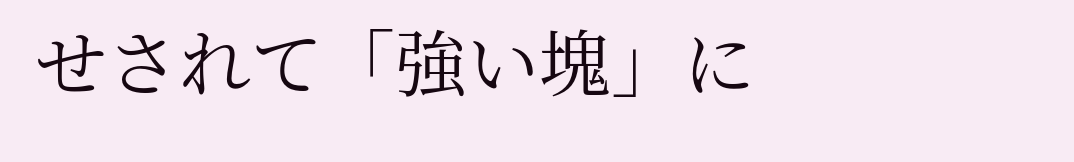せされて「強い塊」に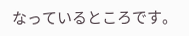なっているところです。